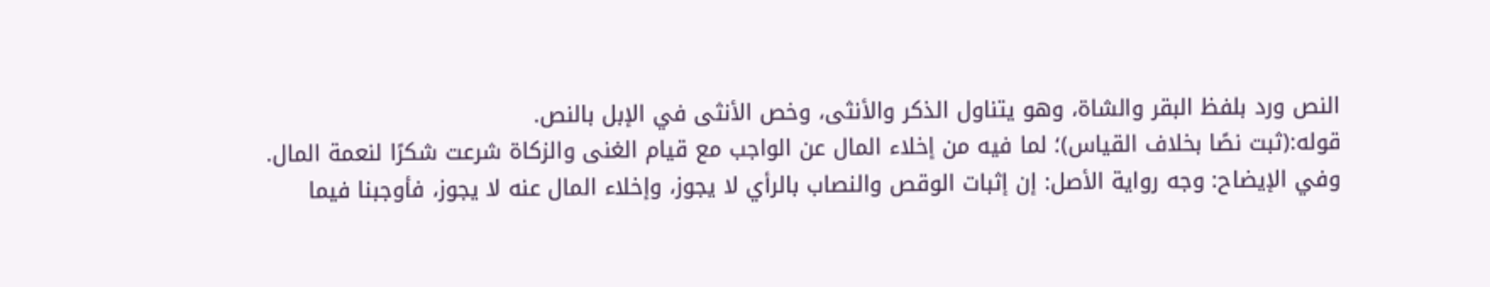النص ورد بلفظ البقر والشاة، وهو يتناول الذكر والأنثى، وخص الأنثى في الإبل بالنص.
قوله:(ثبت نصًا بخلاف القياس)؛ لما فيه من إخلاء المال عن الواجب مع قيام الغنى والزكاة شرعت شكرًا لنعمة المال.
وفي الإيضاح: وجه رواية الأصل: إن إثبات الوقص والنصاب بالرأي لا يجوز، وإخلاء المال عنه لا يجوز، فأوجبنا فيما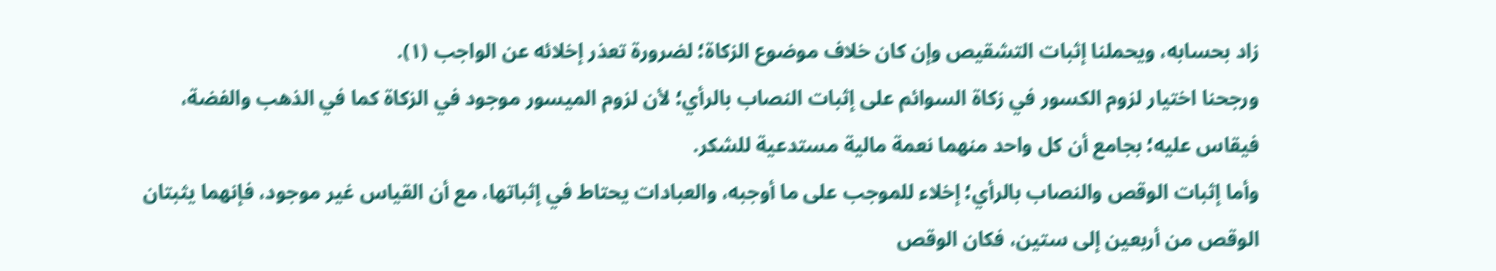زاد بحسابه، ويحملنا إثبات التشقيص وإن كان خلاف موضوع الزكاة؛ لضرورة تعذر إخلائه عن الواجب (١).
ورجحنا اختيار لزوم الكسور في زكاة السوائم على إثبات النصاب بالرأي؛ لأن لزوم الميسور موجود في الزكاة كما في الذهب والفضة، فيقاس عليه؛ بجامع أن كل واحد منهما نعمة مالية مستدعية للشكر.
وأما إثبات الوقص والنصاب بالرأي؛ إخلاء للموجب على ما أوجبه، والعبادات يحتاط في إثباتها، مع أن القياس غير موجود، فإنهما يثبتان الوقص من أربعين إلى ستين، فكان الوقص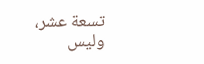تسعة عشر، وليس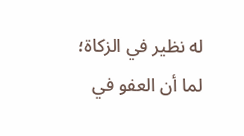له نظير في الزكاة؛ لما أن العفو في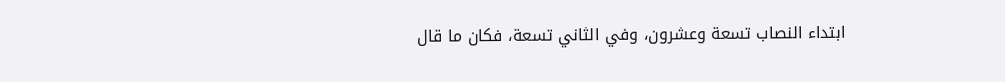ابتداء النصاب تسعة وعشرون، وفي الثاني تسعة، فكان ما قال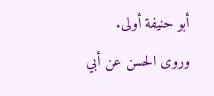أبو حنيفة أولى.
وروى الحسن عن أبي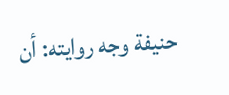حنيفة وجه روايته: أن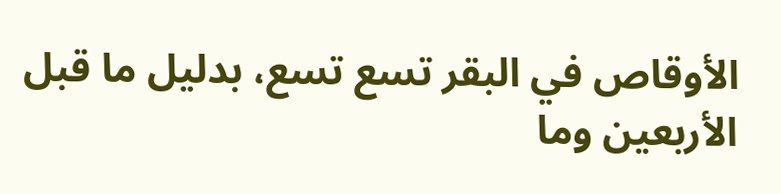الأوقاص في البقر تسع تسع، بدليل ما قبل الأربعين وما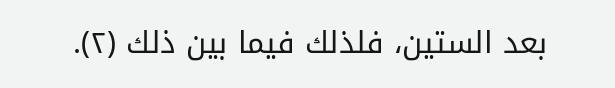بعد الستين، فلذلك فيما بين ذلك (٢).